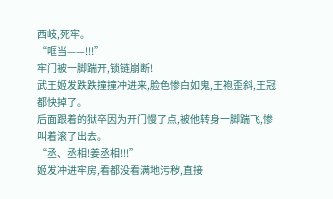西岐,死牢。
“哐当——!!!”
牢门被一脚踹开,锁链崩断!
武王姬发跌跌撞撞冲进来,脸色惨白如鬼,王袍歪斜,王冠都快掉了。
后面跟着的狱卒因为开门慢了点,被他转身一脚踹飞,惨叫着滚了出去。
“丞、丞相!姜丞相!!!”
姬发冲进牢房,看都没看满地污秽,直接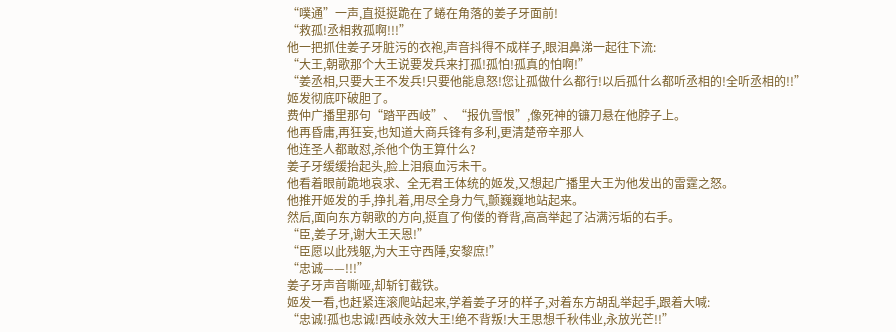“噗通”一声,直挺挺跪在了蜷在角落的姜子牙面前!
“救孤!丞相救孤啊!!!”
他一把抓住姜子牙脏污的衣袍,声音抖得不成样子,眼泪鼻涕一起往下流:
“大王,朝歌那个大王说要发兵来打孤!孤怕!孤真的怕啊!”
“姜丞相,只要大王不发兵!只要他能息怒!您让孤做什么都行!以后孤什么都听丞相的!全听丞相的!!”
姬发彻底吓破胆了。
费仲广播里那句“踏平西岐”、“报仇雪恨”,像死神的镰刀悬在他脖子上。
他再昏庸,再狂妄,也知道大商兵锋有多利,更清楚帝辛那人
他连圣人都敢怼,杀他个伪王算什么?
姜子牙缓缓抬起头,脸上泪痕血污未干。
他看着眼前跪地哀求、全无君王体统的姬发,又想起广播里大王为他发出的雷霆之怒。
他推开姬发的手,挣扎着,用尽全身力气,颤巍巍地站起来。
然后,面向东方朝歌的方向,挺直了佝偻的脊背,高高举起了沾满污垢的右手。
“臣,姜子牙,谢大王天恩!”
“臣愿以此残躯,为大王守西陲,安黎庶!”
“忠诚——!!!”
姜子牙声音嘶哑,却斩钉截铁。
姬发一看,也赶紧连滚爬站起来,学着姜子牙的样子,对着东方胡乱举起手,跟着大喊:
“忠诚!孤也忠诚!西岐永效大王!绝不背叛!大王思想千秋伟业,永放光芒!!”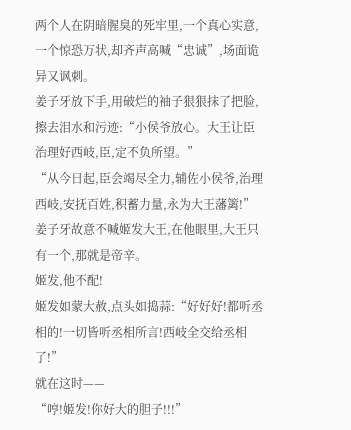两个人在阴暗腥臭的死牢里,一个真心实意,一个惊恐万状,却齐声高喊“忠诚”,场面诡异又讽刺。
姜子牙放下手,用破烂的袖子狠狠抹了把脸,擦去泪水和污迹:“小侯爷放心。大王让臣治理好西岐,臣,定不负所望。”
“从今日起,臣会竭尽全力,辅佐小侯爷,治理西岐,安抚百姓,积蓄力量,永为大王藩篱!”
姜子牙故意不喊姬发大王,在他眼里,大王只有一个,那就是帝辛。
姬发,他不配!
姬发如蒙大赦,点头如捣蒜:“好好好!都听丞相的!一切皆听丞相所言!西岐全交给丞相了!”
就在这时——
“哼!姬发!你好大的胆子!!!”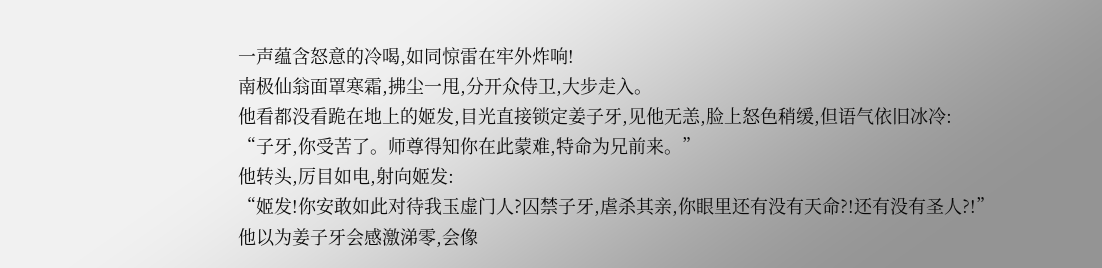一声蕴含怒意的冷喝,如同惊雷在牢外炸响!
南极仙翁面罩寒霜,拂尘一甩,分开众侍卫,大步走入。
他看都没看跪在地上的姬发,目光直接锁定姜子牙,见他无恙,脸上怒色稍缓,但语气依旧冰冷:
“子牙,你受苦了。师尊得知你在此蒙难,特命为兄前来。”
他转头,厉目如电,射向姬发:
“姬发!你安敢如此对待我玉虚门人?囚禁子牙,虐杀其亲,你眼里还有没有天命?!还有没有圣人?!”
他以为姜子牙会感激涕零,会像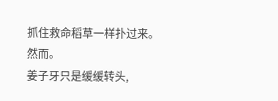抓住救命稻草一样扑过来。
然而。
姜子牙只是缓缓转头,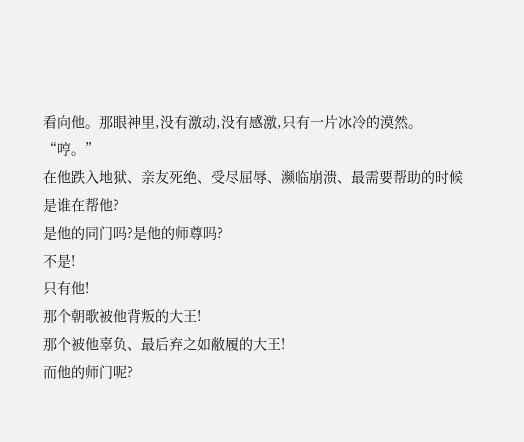看向他。那眼神里,没有激动,没有感激,只有一片冰冷的漠然。
“哼。”
在他跌入地狱、亲友死绝、受尽屈辱、濒临崩溃、最需要帮助的时候
是谁在帮他?
是他的同门吗?是他的师尊吗?
不是!
只有他!
那个朝歌被他背叛的大王!
那个被他辜负、最后弃之如敝履的大王!
而他的师门呢?